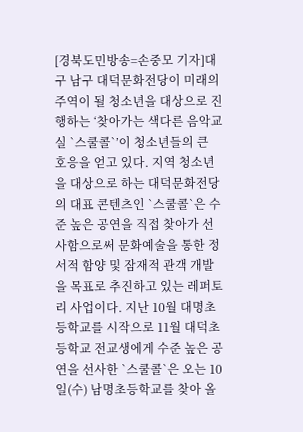[경북도민방송=손중모 기자]대구 남구 대덕문화전당이 미래의 주역이 될 청소년을 대상으로 진행하는 ‘찾아가는 색다른 음악교실 `스쿨콜`’이 청소년들의 큰 호응을 얻고 있다. 지역 청소년을 대상으로 하는 대덕문화전당의 대표 콘텐츠인 `스쿨콜`은 수준 높은 공연을 직접 찾아가 선사함으로써 문화예술을 통한 정서적 함양 및 잠재적 관객 개발을 목표로 추진하고 있는 레퍼토리 사업이다. 지난 10월 대명초등학교를 시작으로 11월 대덕초등학교 전교생에게 수준 높은 공연을 선사한 `스쿨콜`은 오는 10일(수) 남명초등학교를 찾아 올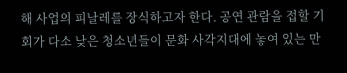해 사업의 피날레를 장식하고자 한다. 공연 관람을 접할 기회가 다소 낮은 청소년들이 문화 사각지대에 놓여 있는 만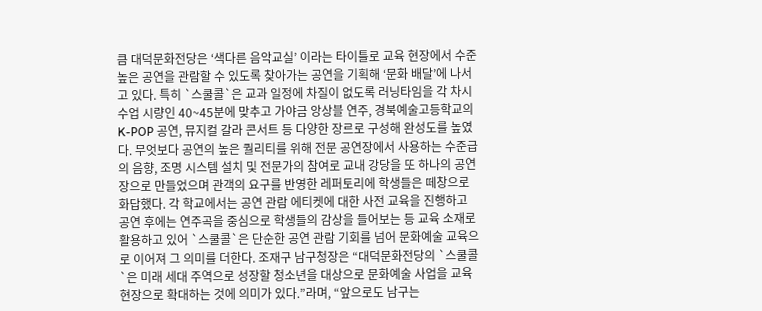큼 대덕문화전당은 ‘색다른 음악교실’ 이라는 타이틀로 교육 현장에서 수준 높은 공연을 관람할 수 있도록 찾아가는 공연을 기획해 ‘문화 배달’에 나서고 있다. 특히 `스쿨콜`은 교과 일정에 차질이 없도록 러닝타임을 각 차시 수업 시량인 40~45분에 맞추고 가야금 앙상블 연주, 경북예술고등학교의 K-POP 공연, 뮤지컬 갈라 콘서트 등 다양한 장르로 구성해 완성도를 높였다. 무엇보다 공연의 높은 퀄리티를 위해 전문 공연장에서 사용하는 수준급의 음향, 조명 시스템 설치 및 전문가의 참여로 교내 강당을 또 하나의 공연장으로 만들었으며 관객의 요구를 반영한 레퍼토리에 학생들은 떼창으로 화답했다. 각 학교에서는 공연 관람 에티켓에 대한 사전 교육을 진행하고 공연 후에는 연주곡을 중심으로 학생들의 감상을 들어보는 등 교육 소재로 활용하고 있어 `스쿨콜`은 단순한 공연 관람 기회를 넘어 문화예술 교육으로 이어져 그 의미를 더한다. 조재구 남구청장은 “대덕문화전당의 `스쿨콜`은 미래 세대 주역으로 성장할 청소년을 대상으로 문화예술 사업을 교육 현장으로 확대하는 것에 의미가 있다.”라며, “앞으로도 남구는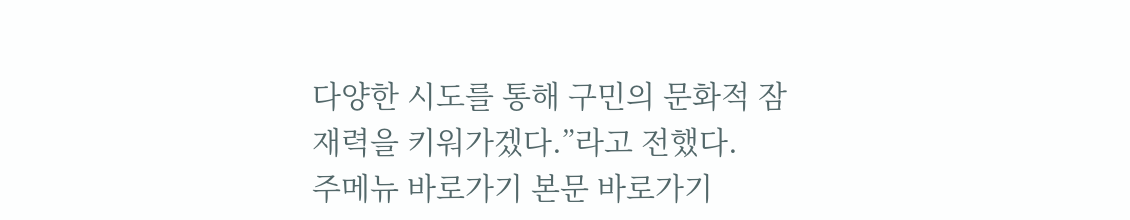다양한 시도를 통해 구민의 문화적 잠재력을 키워가겠다.”라고 전했다.
주메뉴 바로가기 본문 바로가기